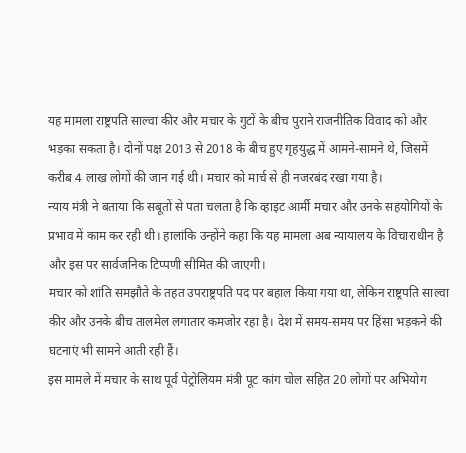यह मामला राष्ट्रपति साल्वा कीर और मचार के गुटों के बीच पुराने राजनीतिक विवाद को और भड़का सकता है। दोनों पक्ष 2013 से 2018 के बीच हुए गृहयुद्ध में आमने-सामने थे, जिसमें करीब 4 लाख लोगों की जान गई थी। मचार को मार्च से ही नजरबंद रखा गया है।
न्याय मंत्री ने बताया कि सबूतों से पता चलता है कि व्हाइट आर्मी मचार और उनके सहयोगियों के प्रभाव में काम कर रही थी। हालांकि उन्होंने कहा कि यह मामला अब न्यायालय के विचाराधीन है और इस पर सार्वजनिक टिप्पणी सीमित की जाएगी।
मचार को शांति समझौते के तहत उपराष्ट्रपति पद पर बहाल किया गया था, लेकिन राष्ट्रपति साल्वा कीर और उनके बीच तालमेल लगातार कमजोर रहा है। देश में समय-समय पर हिंसा भड़कने की घटनाएं भी सामने आती रही हैं।
इस मामले में मचार के साथ पूर्व पेट्रोलियम मंत्री पूट कांग चोल सहित 20 लोगों पर अभियोग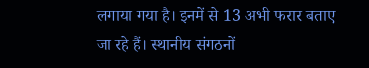लगाया गया है। इनमें से 13 अभी फरार बताए जा रहे हैं। स्थानीय संगठनों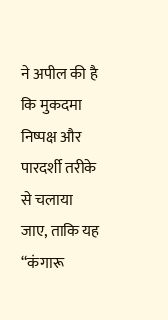ने अपील की है कि मुकदमा निष्पक्ष और पारदर्शी तरीके से चलाया जाए, ताकि यह “कंगारू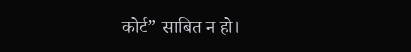कोर्ट” साबित न हो।